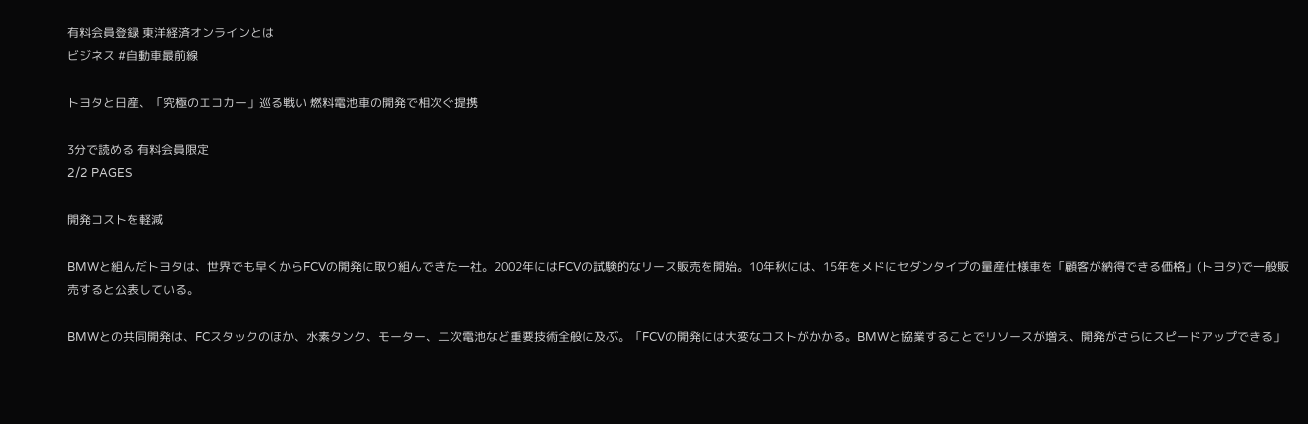有料会員登録 東洋経済オンラインとは
ビジネス #自動車最前線

トヨタと日産、「究極のエコカー」巡る戦い 燃料電池車の開発で相次ぐ提携

3分で読める 有料会員限定
2/2 PAGES

開発コストを軽減

BMWと組んだトヨタは、世界でも早くからFCVの開発に取り組んできた一社。2002年にはFCVの試験的なリース販売を開始。10年秋には、15年をメドにセダンタイプの量産仕様車を「顧客が納得できる価格」(トヨタ)で一般販売すると公表している。

BMWとの共同開発は、FCスタックのほか、水素タンク、モーター、二次電池など重要技術全般に及ぶ。「FCVの開発には大変なコストがかかる。BMWと協業することでリソースが増え、開発がさらにスピードアップできる」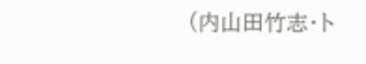(内山田竹志・ト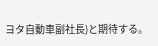ヨタ自動車副社長)と期待する。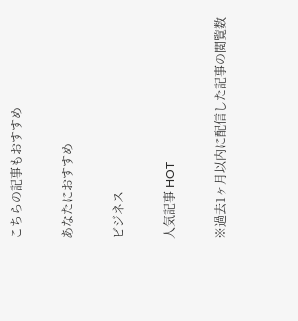こちらの記事もおすすめ

あなたにおすすめ

ビジネス

人気記事 HOT

※過去1ヶ月以内に配信した記事の閲覧数